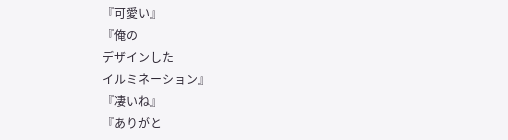『可愛い』
『俺の
デザインした
イルミネーション』
『凄いね』
『ありがと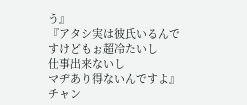う』
『アタシ実は彼氏いるんで
すけどもぉ超冷たいし
仕事出来ないし
マヂあり得ないんですよ』
チャン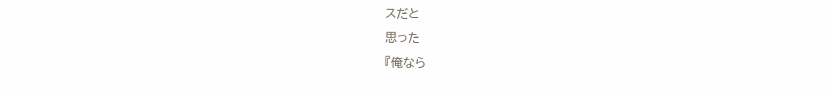スだと
思った
『俺なら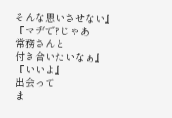そんな思いさせない』
『マヂで?じゃあ
常務さんと
付き合いたいなぁ』
『いいよ』
出会って
ま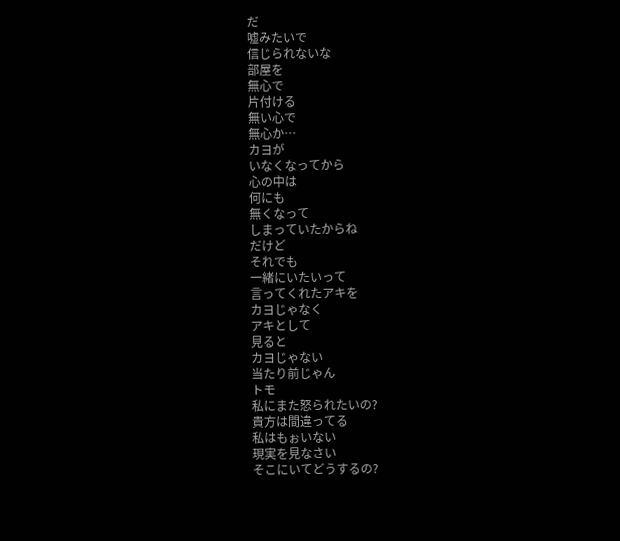だ
嘘みたいで
信じられないな
部屋を
無心で
片付ける
無い心で
無心か…
カヨが
いなくなってから
心の中は
何にも
無くなって
しまっていたからね
だけど
それでも
一緒にいたいって
言ってくれたアキを
カヨじゃなく
アキとして
見ると
カヨじゃない
当たり前じゃん
トモ
私にまた怒られたいの?
貴方は間違ってる
私はもぉいない
現実を見なさい
そこにいてどうするの?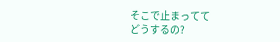そこで止まってて
どうするの?